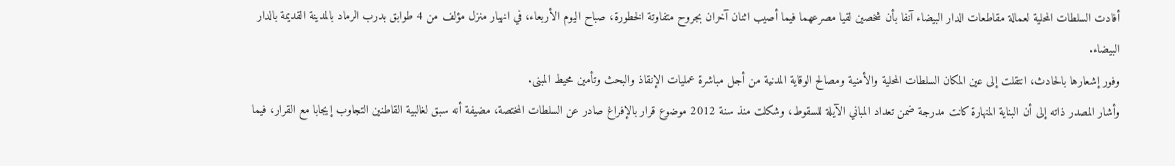أفادت السلطات المحلية لعمالة مقاطعات الدار البيضاء آنفا بأن شخصين لقيا مصرعهما فيما أصيب اثنان آخران بجروح متفاوتة الخطورة، صباح اليوم الأربعاء، في انهيار منزل مؤلف من 4 طوابق بدرب الرماد بالمدينة القديمة بالدار البيضاء.
وفور إشعارها بالحادث، انتقلت إلى عين المكان السلطات المحلية والأمنية ومصالح الوقاية المدنية من أجل مباشرة عمليات الإنقاذ والبحث وتأمين محيط المبنى.
وأشار المصدر ذاته إلى أن البناية المنهارة كانت مدرجة ضمن تعداد المباني الآيلة للسقوط، وشكلت منذ سنة 2012 موضوع قرار بالإفراغ صادر عن السلطات المختصة، مضيفة أنه سبق لغالبية القاطنين التجاوب إيجابا مع القرار، فيما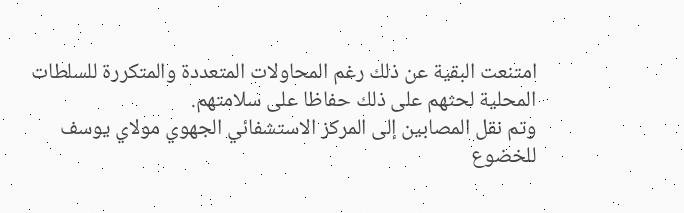امتنعت البقية عن ذلك رغم المحاولات المتعددة والمتكررة للسلطات المحلية لحثهم على ذلك حفاظا على سلامتهم.
وتم نقل المصابين إلى المركز الاستشفائي الجهوي مولاي يوسف للخضوع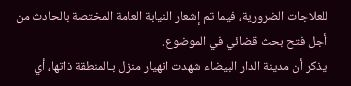للعلاجات الضرورية، فيما تم إشعار النيابة العامة المختصة بالحادث من أجل فتح بحث قضائي في الموضوع.
يذكر أن مدينة الدار البيضاء شهدت انهيار منزل بـالمنطقة ذاتها، أي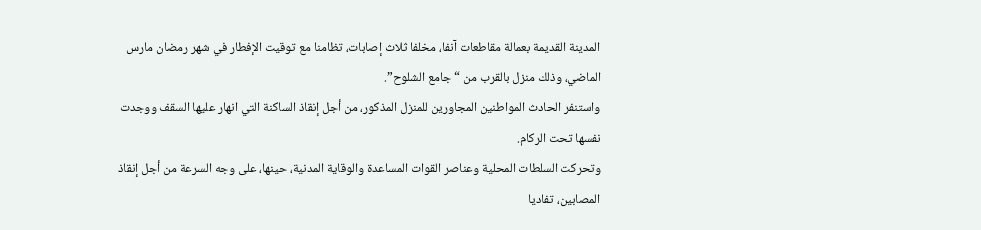المدينة القديمة بعمالة مقاطعات آنفا، مخلفا ثلاث إصابات، تظامنا مع توقيت الإفطار في شهر رمضان مارس الماضي، وذلك منزل بالقرب من “جامع الشلوح”.
واستنفر الحادث المواطنين المجاورين للمنزل المذكور، من أجل إنقاذ الساكنة التي انهار عليها السقف ووجدت نفسها تحت الركام.
وتحركت السلطات المحلية وعناصر القوات المساعدة والوقاية المدنية، حينها، على وجه السرعة من أجل إنقاذ المصابين، تفاديا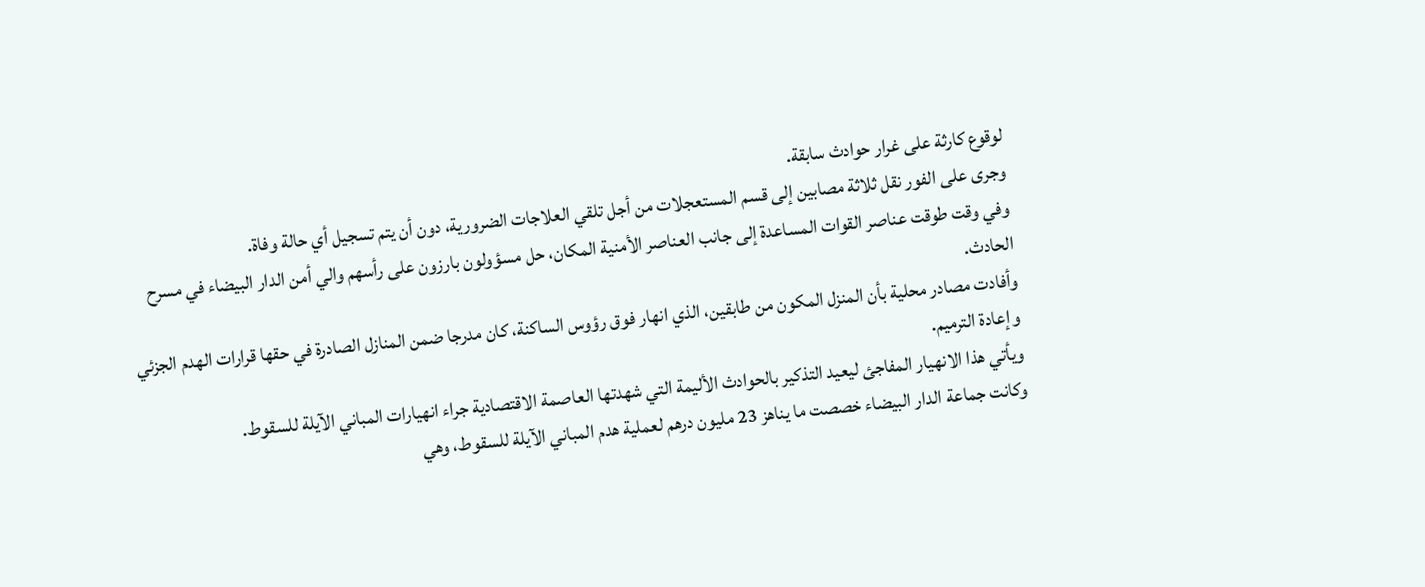لوقوع كارثة على غرار حوادث سابقة.
وجرى على الفور نقل ثلاثة مصابين إلى قسم المستعجلات من أجل تلقي العلاجات الضرورية، دون أن يتم تسجيل أي حالة وفاة.
وفي وقت طوقت عناصر القوات المساعدة إلى جانب العناصر الأمنية المكان، حل مسؤولون بارزون على رأسهم والي أمن الدار البيضاء في مسرح الحادث.
وأفادت مصادر محلية بأن المنزل المكون من طابقين، الذي انهار فوق رؤوس الساكنة، كان مدرجا ضمن المنازل الصادرة في حقها قرارات الهدم الجزئي وإعادة الترميم.
ويأتي هذا الانهيار المفاجئ ليعيد التذكير بالحوادث الأليمة التي شهدتها العاصمة الاقتصادية جراء انهيارات المباني الآيلة للسقوط.
وكانت جماعة الدار البيضاء خصصت ما يناهز 23 مليون درهم لعملية هدم المباني الآيلة للسقوط، وهي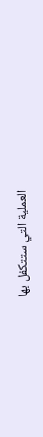العملية التي ستتكفل بها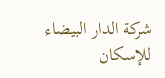شركة الدار البيضاء للإسكان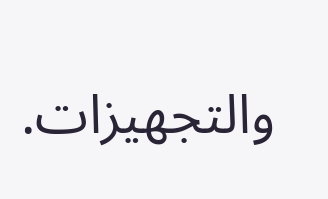والتجهيزات.